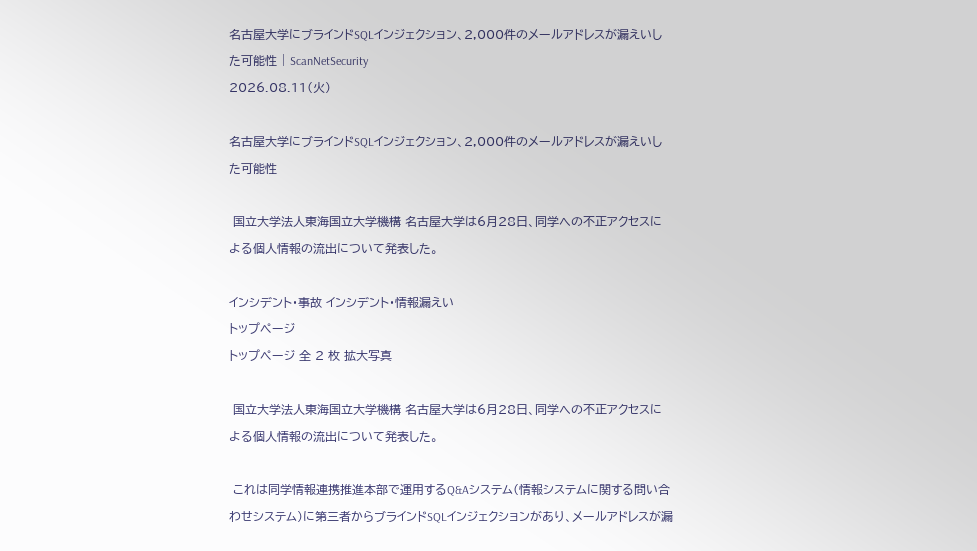名古屋大学にブラインドSQLインジェクション、2,000件のメールアドレスが漏えいした可能性 | ScanNetSecurity
2026.08.11(火)

名古屋大学にブラインドSQLインジェクション、2,000件のメールアドレスが漏えいした可能性

 国立大学法人東海国立大学機構 名古屋大学は6月28日、同学への不正アクセスによる個人情報の流出について発表した。

インシデント・事故 インシデント・情報漏えい
トップページ
トップページ 全 2 枚 拡大写真

 国立大学法人東海国立大学機構 名古屋大学は6月28日、同学への不正アクセスによる個人情報の流出について発表した。

 これは同学情報連携推進本部で運用するQ&Aシステム(情報システムに関する問い合わせシステム)に第三者からブラインドSQLインジェクションがあり、メールアドレスが漏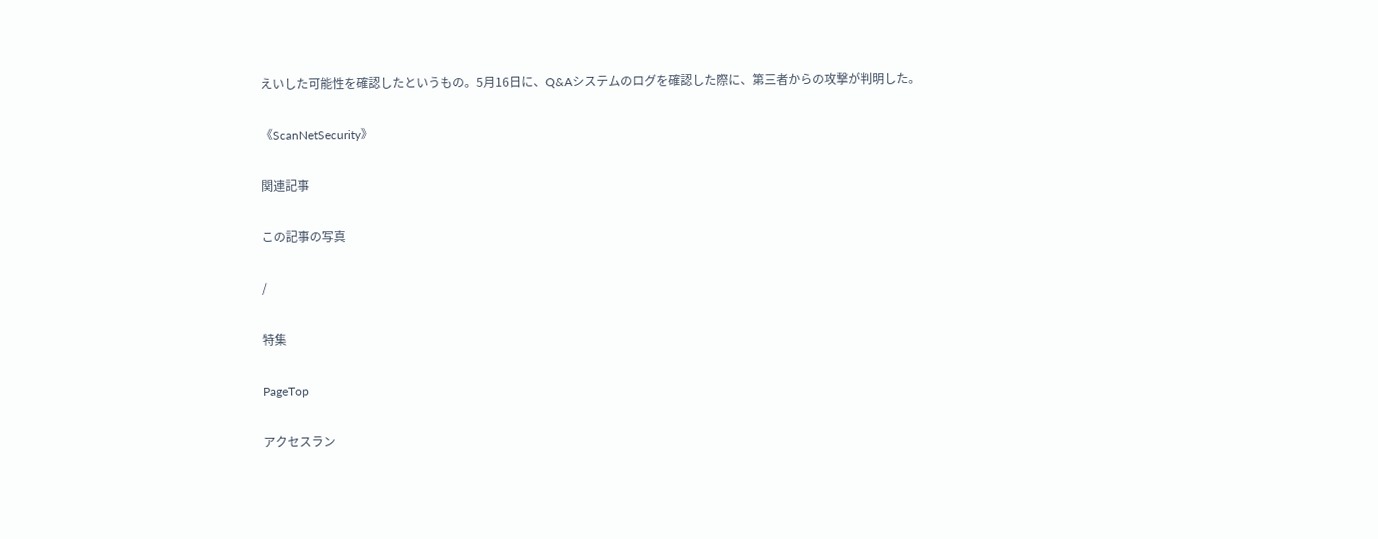えいした可能性を確認したというもの。5月16日に、Q&Aシステムのログを確認した際に、第三者からの攻撃が判明した。

《ScanNetSecurity》

関連記事

この記事の写真

/

特集

PageTop

アクセスラン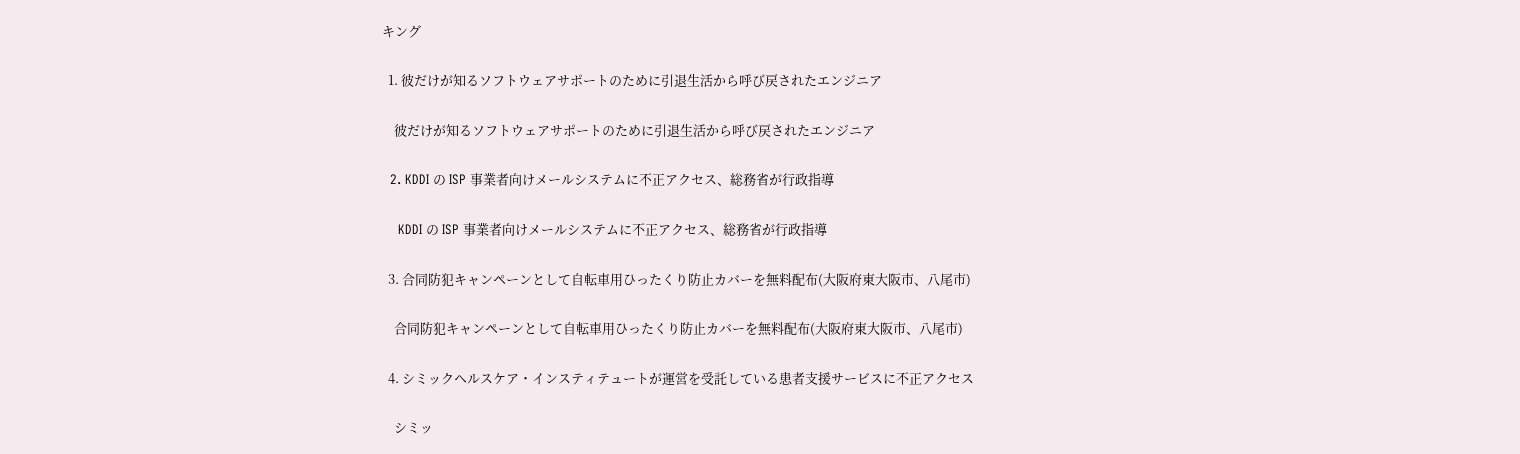キング

  1. 彼だけが知るソフトウェアサポートのために引退生活から呼び戻されたエンジニア

    彼だけが知るソフトウェアサポートのために引退生活から呼び戻されたエンジニア

  2. KDDI の ISP 事業者向けメールシステムに不正アクセス、総務省が行政指導

    KDDI の ISP 事業者向けメールシステムに不正アクセス、総務省が行政指導

  3. 合同防犯キャンペーンとして自転車用ひったくり防止カバーを無料配布(大阪府東大阪市、八尾市)

    合同防犯キャンペーンとして自転車用ひったくり防止カバーを無料配布(大阪府東大阪市、八尾市)

  4. シミックヘルスケア・インスティテュートが運営を受託している患者支援サービスに不正アクセス

    シミッ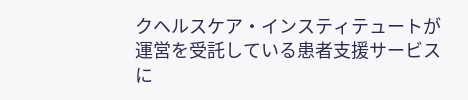クヘルスケア・インスティテュートが運営を受託している患者支援サービスに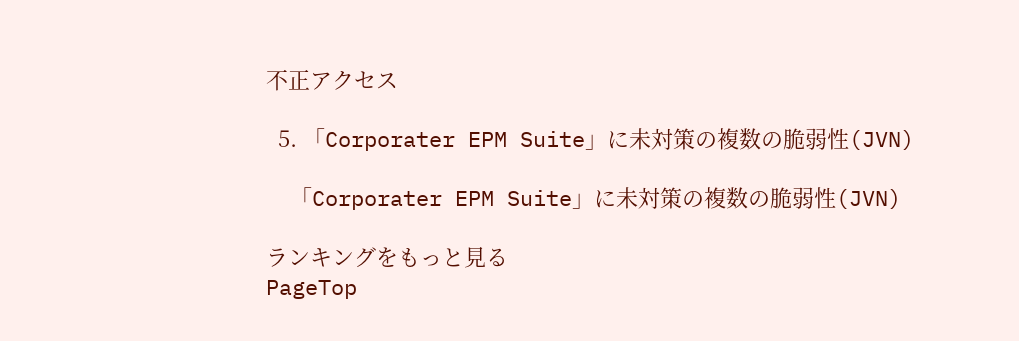不正アクセス

  5. 「Corporater EPM Suite」に未対策の複数の脆弱性(JVN)

    「Corporater EPM Suite」に未対策の複数の脆弱性(JVN)

ランキングをもっと見る
PageTop